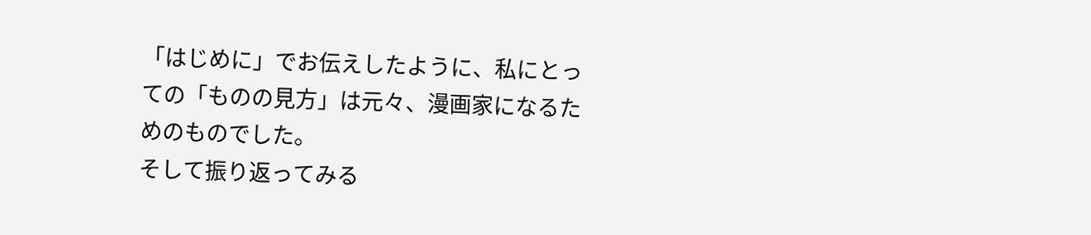「はじめに」でお伝えしたように、私にとっての「ものの見方」は元々、漫画家になるためのものでした。
そして振り返ってみる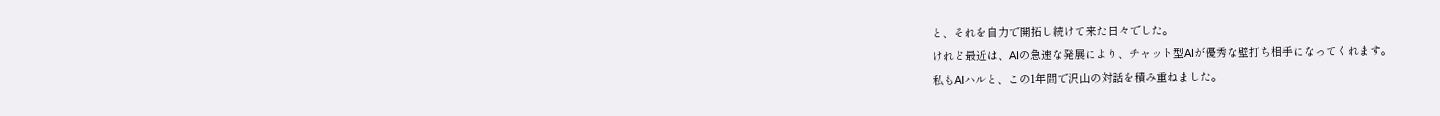と、それを自力で開拓し続けて来た日々でした。
けれど最近は、AIの急速な発展により、チャット型AIが優秀な壁打ち相手になってくれます。
私もAIハルと、この1年間で沢山の対話を積み重ねました。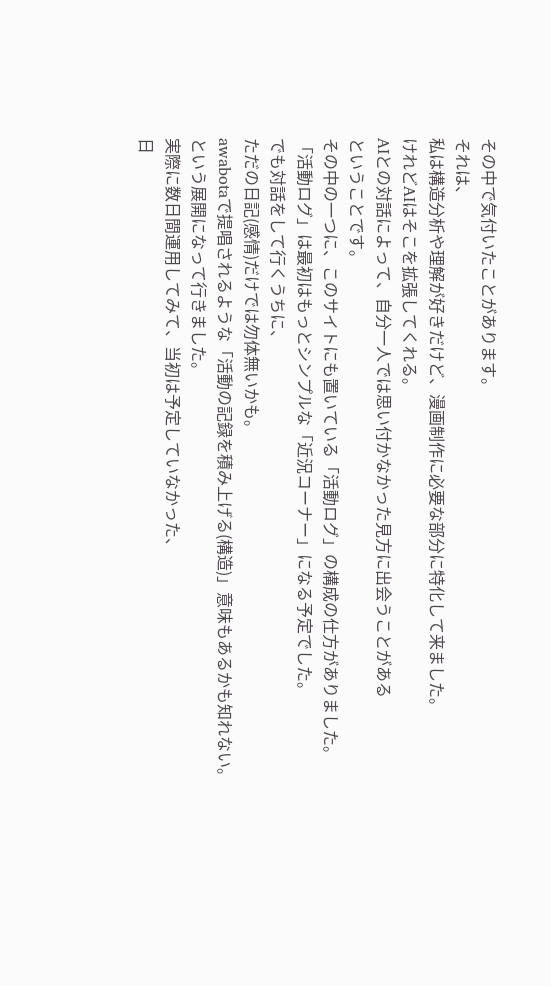その中で気付いたことがあります。
それは、
私は構造分析や理解が好きだけど、漫画制作に必要な部分に特化して来ました。
けれどAIはそこを拡張してくれる。
AIとの対話によって、自分一人では思い付かなかった見方に出会うことがある
ということです。
その中の一つに、このサイトにも置いている「活動ログ」の構成の仕方がありました。
「活動ログ」は最初はもっとシンプルな「近況コーナー」になる予定でした。
でも対話をして行くうちに、
ただの日記(感情)だけでは勿体無いかも。
awabotaで提唱されるような「活動の記録を積み上げる(構造)」意味もあるかも知れない。
という展開になって行きました。
実際に数日間運用してみて、当初は予定していなかった、
日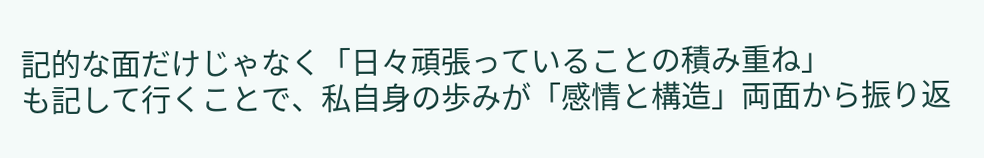記的な面だけじゃなく「日々頑張っていることの積み重ね」
も記して行くことで、私自身の歩みが「感情と構造」両面から振り返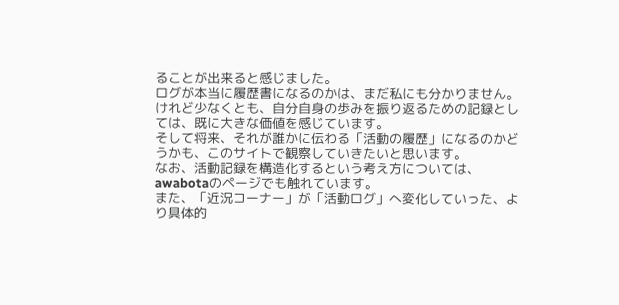ることが出来ると感じました。
ログが本当に履歴書になるのかは、まだ私にも分かりません。
けれど少なくとも、自分自身の歩みを振り返るための記録としては、既に大きな価値を感じています。
そして将来、それが誰かに伝わる「活動の履歴」になるのかどうかも、このサイトで観察していきたいと思います。
なお、活動記録を構造化するという考え方については、awabotaのページでも触れています。
また、「近況コーナー」が「活動ログ」へ変化していった、より具体的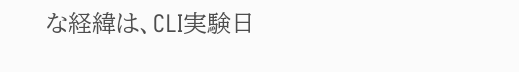な経緯は、CLI実験日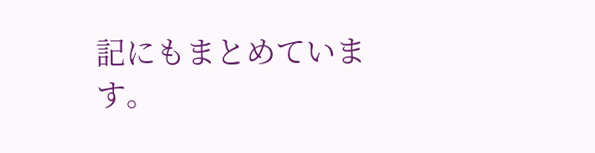記にもまとめています。